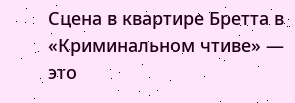Сцена в квартире Бретта в «Криминальном чтиве» — это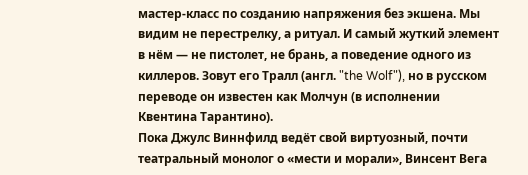мастер-класс по созданию напряжения без экшена. Мы видим не перестрелку, а ритуал. И самый жуткий элемент в нём — не пистолет, не брань, а поведение одного из киллеров. Зовут его Тралл (англ. "the Wolf"), но в русском переводе он известен как Молчун (в исполнении Квентина Тарантино).
Пока Джулс Виннфилд ведёт свой виртуозный, почти театральный монолог о «мести и морали», Винсент Вега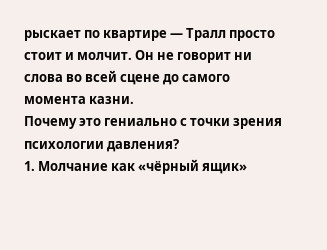рыскает по квартире — Тралл просто стоит и молчит. Он не говорит ни слова во всей сцене до самого момента казни.
Почему это гениально с точки зрения психологии давления?
1. Молчание как «чёрный ящик»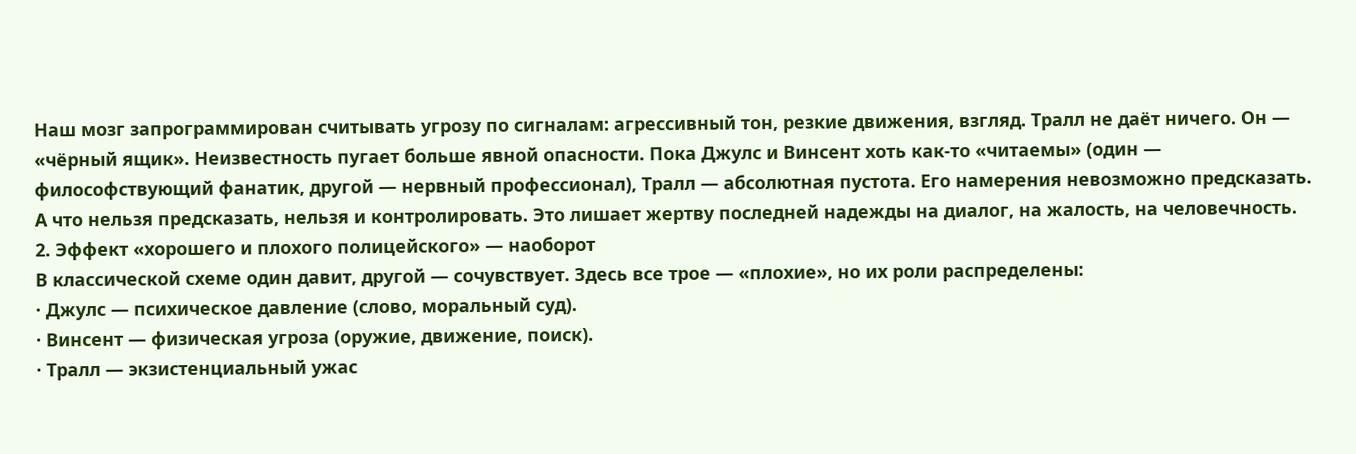Наш мозг запрограммирован считывать угрозу по сигналам: агрессивный тон, резкие движения, взгляд. Тралл не даёт ничего. Он — «чёрный ящик». Неизвестность пугает больше явной опасности. Пока Джулс и Винсент хоть как-то «читаемы» (один — философствующий фанатик, другой — нервный профессионал), Тралл — абсолютная пустота. Его намерения невозможно предсказать. А что нельзя предсказать, нельзя и контролировать. Это лишает жертву последней надежды на диалог, на жалость, на человечность.
2. Эффект «хорошего и плохого полицейского» — наоборот
В классической схеме один давит, другой — сочувствует. Здесь все трое — «плохие», но их роли распределены:
· Джулс — психическое давление (слово, моральный суд).
· Винсент — физическая угроза (оружие, движение, поиск).
· Тралл — экзистенциальный ужас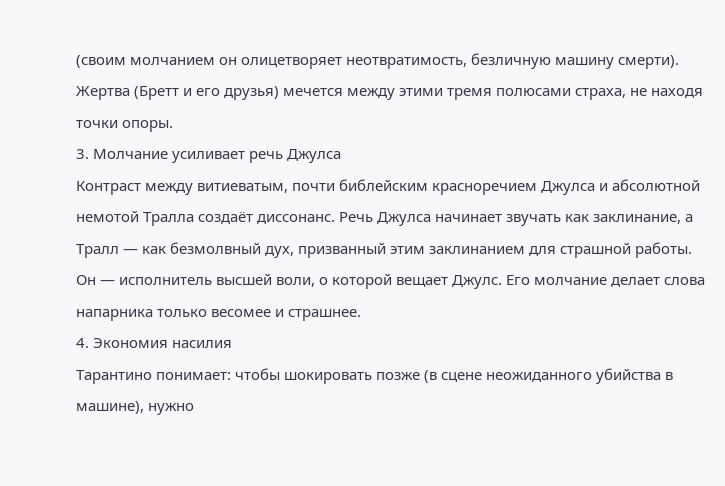(своим молчанием он олицетворяет неотвратимость, безличную машину смерти).
Жертва (Бретт и его друзья) мечется между этими тремя полюсами страха, не находя точки опоры.
3. Молчание усиливает речь Джулса
Контраст между витиеватым, почти библейским красноречием Джулса и абсолютной немотой Тралла создаёт диссонанс. Речь Джулса начинает звучать как заклинание, а Тралл — как безмолвный дух, призванный этим заклинанием для страшной работы. Он — исполнитель высшей воли, о которой вещает Джулс. Его молчание делает слова напарника только весомее и страшнее.
4. Экономия насилия
Тарантино понимает: чтобы шокировать позже (в сцене неожиданного убийства в машине), нужно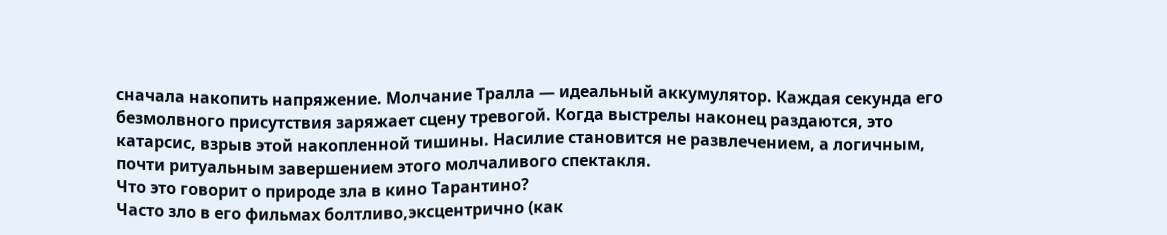сначала накопить напряжение. Молчание Тралла — идеальный аккумулятор. Каждая секунда его безмолвного присутствия заряжает сцену тревогой. Когда выстрелы наконец раздаются, это катарсис, взрыв этой накопленной тишины. Насилие становится не развлечением, а логичным, почти ритуальным завершением этого молчаливого спектакля.
Что это говорит о природе зла в кино Тарантино?
Часто зло в его фильмах болтливо,эксцентрично (как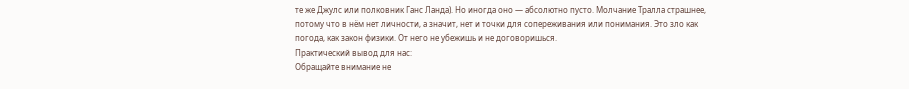те же Джулс или полковник Ганс Ланда). Но иногда оно — абсолютно пусто. Молчание Тралла страшнее, потому что в нём нет личности, а значит, нет и точки для сопереживания или понимания. Это зло как погода, как закон физики. От него не убежишь и не договоришься.
Практический вывод для нас:
Обращайте внимание не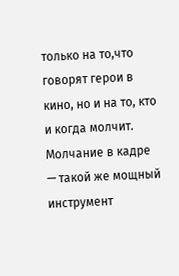только на то,что говорят герои в кино, но и на то, кто и когда молчит. Молчание в кадре — такой же мощный инструмент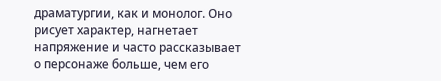драматургии, как и монолог. Оно рисует характер, нагнетает напряжение и часто рассказывает о персонаже больше, чем его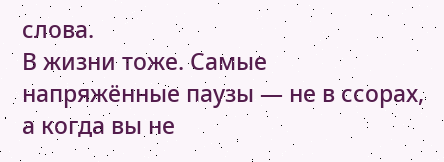слова.
В жизни тоже. Самые напряжённые паузы — не в ссорах, а когда вы не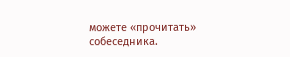можете «прочитать» собеседника.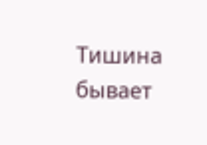Тишина бывает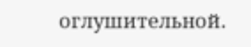оглушительной.